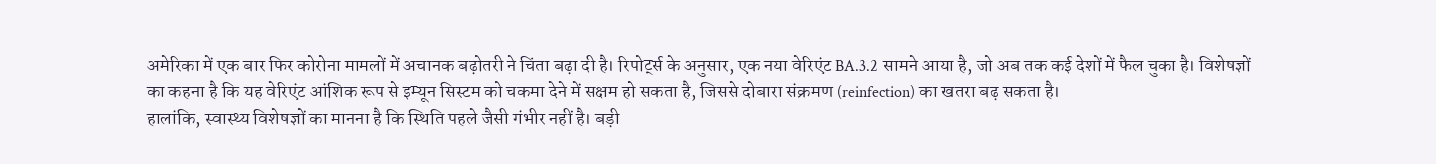अमेरिका में एक बार फिर कोरोना मामलों में अचानक बढ़ोतरी ने चिंता बढ़ा दी है। रिपोर्ट्स के अनुसार, एक नया वेरिएंट BA.3.2 सामने आया है, जो अब तक कई देशों में फैल चुका है। विशेषज्ञों का कहना है कि यह वेरिएंट आंशिक रूप से इम्यून सिस्टम को चकमा देने में सक्षम हो सकता है, जिससे दोबारा संक्रमण (reinfection) का खतरा बढ़ सकता है।
हालांकि, स्वास्थ्य विशेषज्ञों का मानना है कि स्थिति पहले जैसी गंभीर नहीं है। बड़ी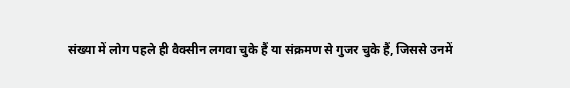संख्या में लोग पहले ही वैक्सीन लगवा चुके हैं या संक्रमण से गुजर चुके हैं, जिससे उनमें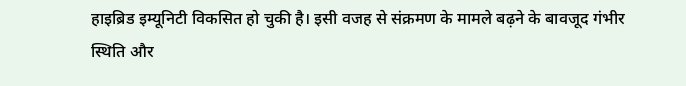हाइब्रिड इम्यूनिटी विकसित हो चुकी है। इसी वजह से संक्रमण के मामले बढ़ने के बावजूद गंभीर स्थिति और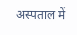अस्पताल में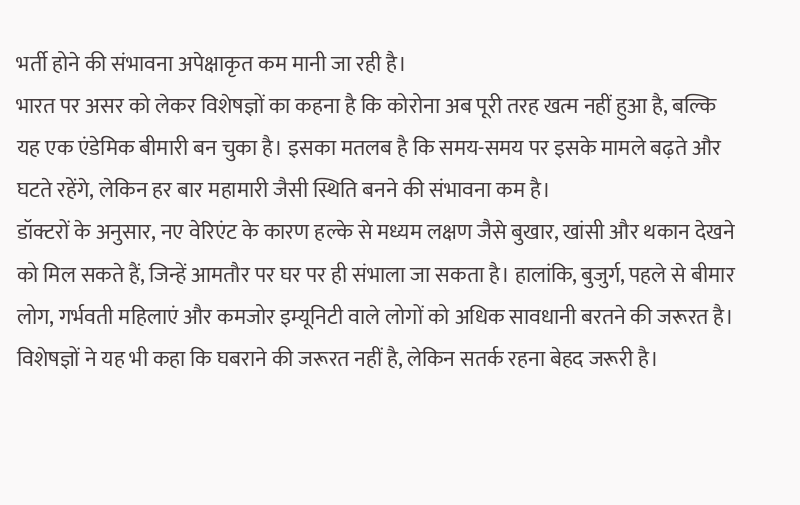भर्ती होने की संभावना अपेक्षाकृत कम मानी जा रही है।
भारत पर असर को लेकर विशेषज्ञों का कहना है कि कोरोना अब पूरी तरह खत्म नहीं हुआ है, बल्कि यह एक एंडेमिक बीमारी बन चुका है। इसका मतलब है कि समय-समय पर इसके मामले बढ़ते और घटते रहेंगे, लेकिन हर बार महामारी जैसी स्थिति बनने की संभावना कम है।
डॉक्टरों के अनुसार, नए वेरिएंट के कारण हल्के से मध्यम लक्षण जैसे बुखार, खांसी और थकान देखने को मिल सकते हैं, जिन्हें आमतौर पर घर पर ही संभाला जा सकता है। हालांकि, बुजुर्ग, पहले से बीमार लोग, गर्भवती महिलाएं और कमजोर इम्यूनिटी वाले लोगों को अधिक सावधानी बरतने की जरूरत है।
विशेषज्ञों ने यह भी कहा कि घबराने की जरूरत नहीं है, लेकिन सतर्क रहना बेहद जरूरी है।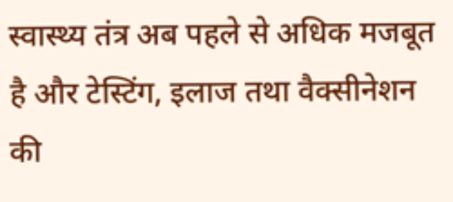स्वास्थ्य तंत्र अब पहले से अधिक मजबूत है और टेस्टिंग, इलाज तथा वैक्सीनेशन की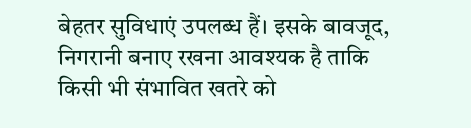बेहतर सुविधाएं उपलब्ध हैं। इसके बावजूद, निगरानी बनाए रखना आवश्यक है ताकि किसी भी संभावित खतरे को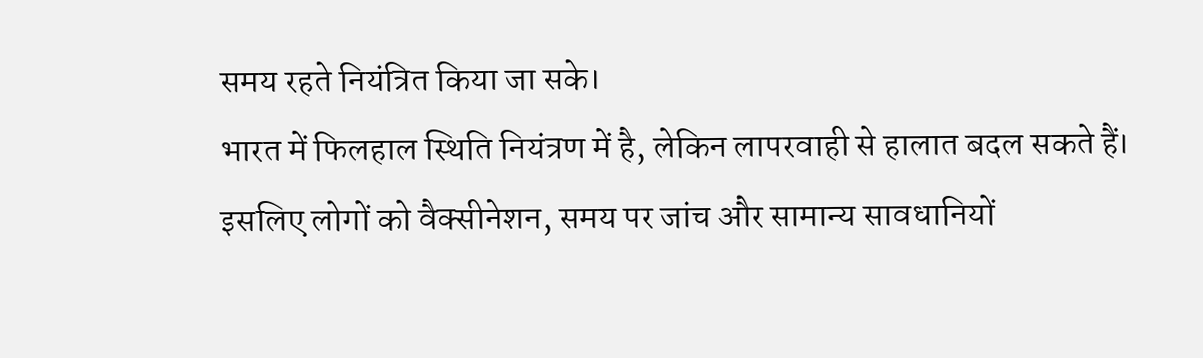समय रहते नियंत्रित किया जा सके।
भारत में फिलहाल स्थिति नियंत्रण में है, लेकिन लापरवाही से हालात बदल सकते हैं। इसलिए लोगों को वैक्सीनेशन, समय पर जांच और सामान्य सावधानियों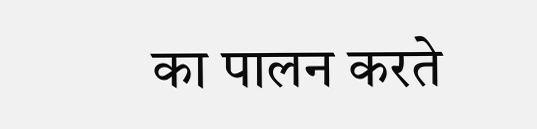का पालन करते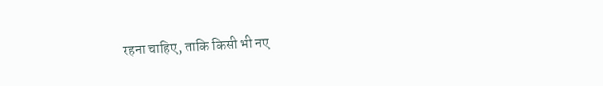रहना चाहिए, ताकि किसी भी नए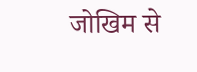जोखिम से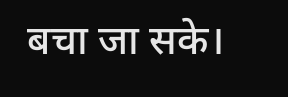बचा जा सके।